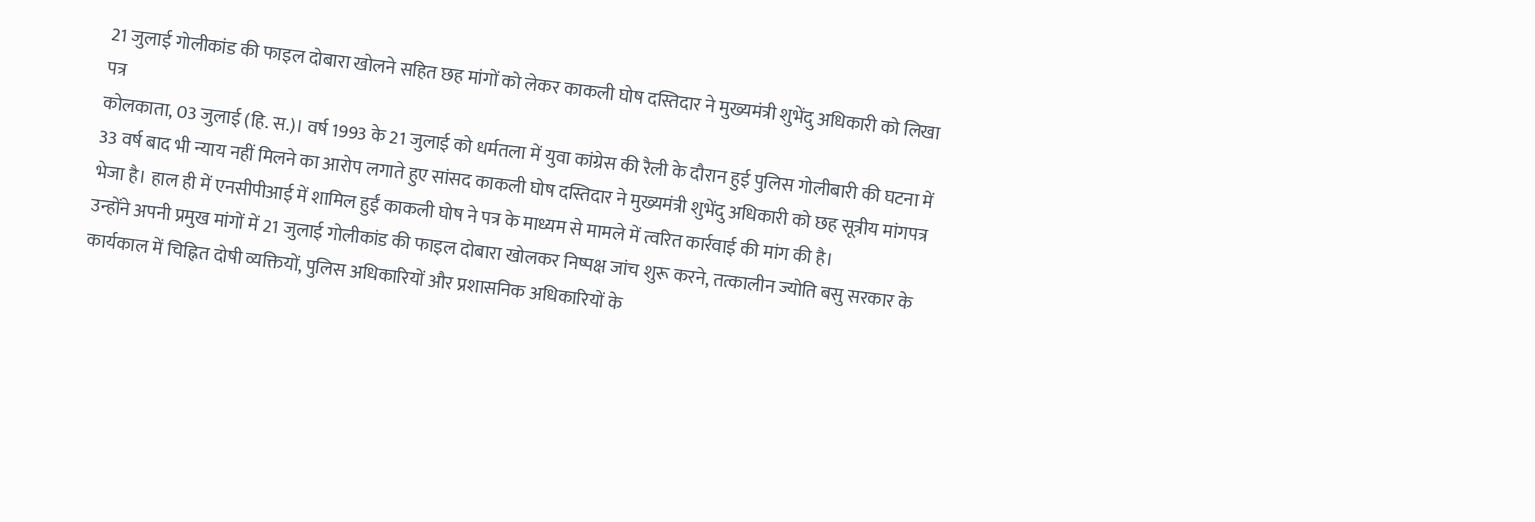21 जुलाई गोलीकांड की फाइल दोबारा खोलने सहित छह मांगों को लेकर काकली घोष दस्तिदार ने मुख्यमंत्री शुभेंदु अधिकारी को लिखा पत्र
कोलकाता, 03 जुलाई (हि. स.)। वर्ष 1993 के 21 जुलाई को धर्मतला में युवा कांग्रेस की रैली के दौरान हुई पुलिस गोलीबारी की घटना में 33 वर्ष बाद भी न्याय नहीं मिलने का आरोप लगाते हुए सांसद काकली घोष दस्तिदार ने मुख्यमंत्री शुभेंदु अधिकारी को छह सूत्रीय मांगपत्र भेजा है। हाल ही में एनसीपीआई में शामिल हुईं काकली घोष ने पत्र के माध्यम से मामले में त्वरित कार्रवाई की मांग की है।
उन्होंने अपनी प्रमुख मांगों में 21 जुलाई गोलीकांड की फाइल दोबारा खोलकर निष्पक्ष जांच शुरू करने, तत्कालीन ज्योति बसु सरकार के कार्यकाल में चिह्नित दोषी व्यक्तियों, पुलिस अधिकारियों और प्रशासनिक अधिकारियों के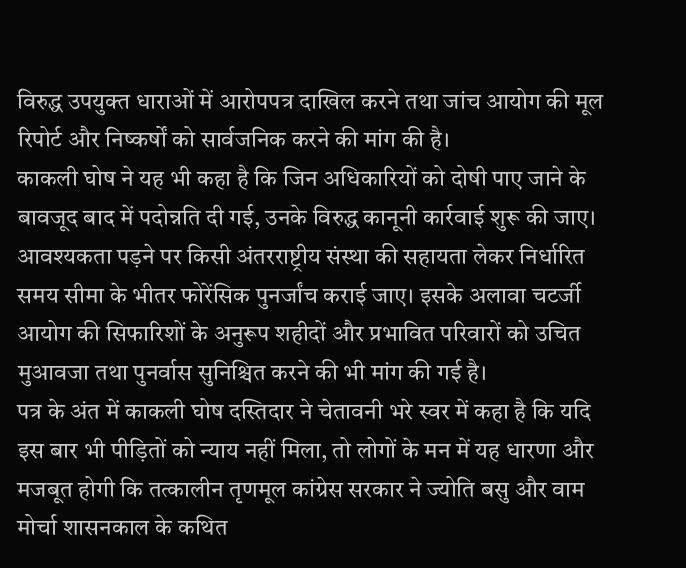विरुद्ध उपयुक्त धाराओं में आरोपपत्र दाखिल करने तथा जांच आयोग की मूल रिपोर्ट और निष्कर्षों को सार्वजनिक करने की मांग की है।
काकली घोष ने यह भी कहा है कि जिन अधिकारियों को दोषी पाए जाने के बावजूद बाद में पदोन्नति दी गई, उनके विरुद्ध कानूनी कार्रवाई शुरू की जाए। आवश्यकता पड़ने पर किसी अंतरराष्ट्रीय संस्था की सहायता लेकर निर्धारित समय सीमा के भीतर फोरेंसिक पुनर्जांच कराई जाए। इसके अलावा चटर्जी आयोग की सिफारिशों के अनुरूप शहीदों और प्रभावित परिवारों को उचित मुआवजा तथा पुनर्वास सुनिश्चित करने की भी मांग की गई है।
पत्र के अंत में काकली घोष दस्तिदार ने चेतावनी भरे स्वर में कहा है कि यदि इस बार भी पीड़ितों को न्याय नहीं मिला, तो लोगों के मन में यह धारणा और मजबूत होगी कि तत्कालीन तृणमूल कांग्रेस सरकार ने ज्योति बसु और वाम मोर्चा शासनकाल के कथित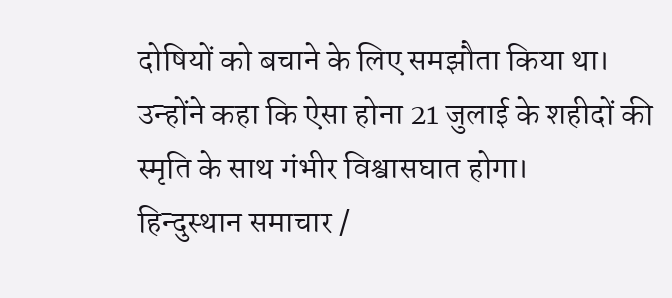दोषियों को बचाने के लिए समझौता किया था। उन्होंने कहा कि ऐसा होना 21 जुलाई के शहीदों की स्मृति के साथ गंभीर विश्वासघात होगा।
हिन्दुस्थान समाचार /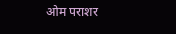ओम पराशर